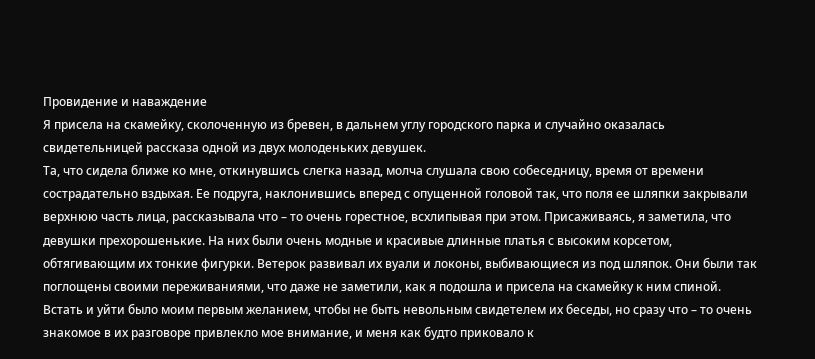Провидение и наваждение
Я присела на скамейку, сколоченную из бревен, в дальнем углу городского парка и случайно оказалась свидетельницей рассказа одной из двух молоденьких девушек.
Та, что сидела ближе ко мне, откинувшись слегка назад, молча слушала свою собеседницу, время от времени сострадательно вздыхая. Ее подруга, наклонившись вперед с опущенной головой так, что поля ее шляпки закрывали верхнюю часть лица, рассказывала что – то очень горестное, всхлипывая при этом. Присаживаясь, я заметила, что девушки прехорошенькие. На них были очень модные и красивые длинные платья с высоким корсетом, обтягивающим их тонкие фигурки. Ветерок развивал их вуали и локоны, выбивающиеся из под шляпок. Они были так поглощены своими переживаниями, что даже не заметили, как я подошла и присела на скамейку к ним спиной.
Встать и уйти было моим первым желанием, чтобы не быть невольным свидетелем их беседы, но сразу что – то очень знакомое в их разговоре привлекло мое внимание, и меня как будто приковало к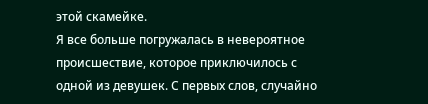этой скамейке.
Я все больше погружалась в невероятное происшествие, которое приключилось с одной из девушек. С первых слов, случайно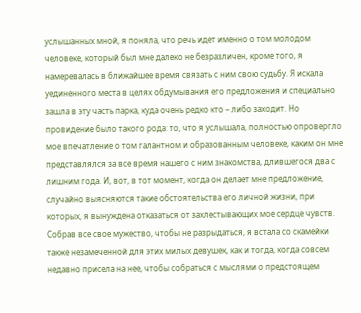услышанных мной, я поняла, что речь идет именно о том молодом человеке, который был мне далеко не безразличен, кроме того, я намеревалась в ближайшее время связать с ним свою судьбу. Я искала уединенного места в целях обдумывания его предложения и специально зашла в эту часть парка, куда очень редко кто – либо заходит. Но провидение было такого рода: то, что я услышала, полностью опровергло мое впечатление о том галантном и образованным человеке, каким он мне представлялся за все время нашего с ним знакомства, длившегося два с лишним года. И, вот, в тот момент, когда он делает мне предложение, случайно выясняются такие обстоятельства его личной жизни, при которых, я вынуждена отказаться от захлестывающих мое сердце чувств.
Собрав все свое мужество, чтобы не разрыдаться, я встала со скамейки также незамеченной для этих милых девушек, как и тогда, когда совсем недавно присела на нее, чтобы собраться с мыслями о предстоящем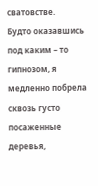сватовстве.
Будто оказавшись под каким – то гипнозом, я медленно побрела сквозь густо посаженные деревья,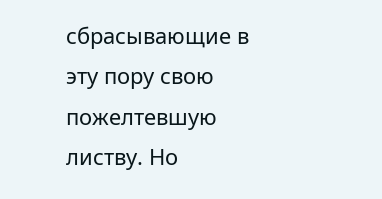сбрасывающие в эту пору свою пожелтевшую листву. Но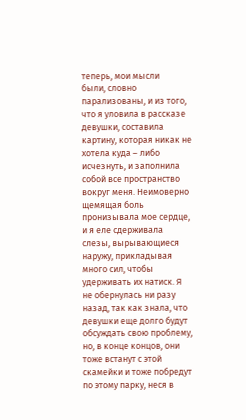теперь, мои мысли
были, словно парализованы, и из того, что я уловила в рассказе девушки, составила картину, которая никак не хотела куда – либо исчезнуть, и заполнила собой все пространство вокруг меня. Неимоверно щемящая боль пронизывала мое сердце, и я еле сдерживала слезы, вырывающиеся наружу, прикладывая много сил, чтобы удерживать их натиск. Я не обернулась ни разу назад, так как знала, что девушки еще долго будут обсуждать свою проблему, но, в конце концов, они тоже встанут с этой скамейки и тоже побредут по этому парку, неся в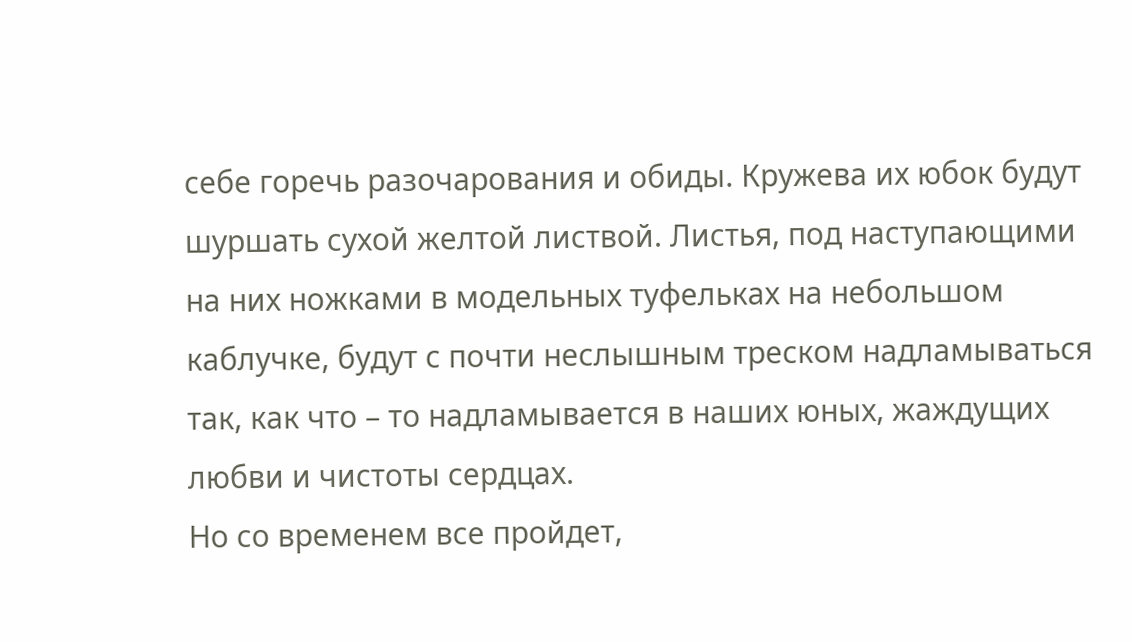себе горечь разочарования и обиды. Кружева их юбок будут шуршать сухой желтой листвой. Листья, под наступающими на них ножками в модельных туфельках на небольшом каблучке, будут с почти неслышным треском надламываться так, как что – то надламывается в наших юных, жаждущих любви и чистоты сердцах.
Но со временем все пройдет,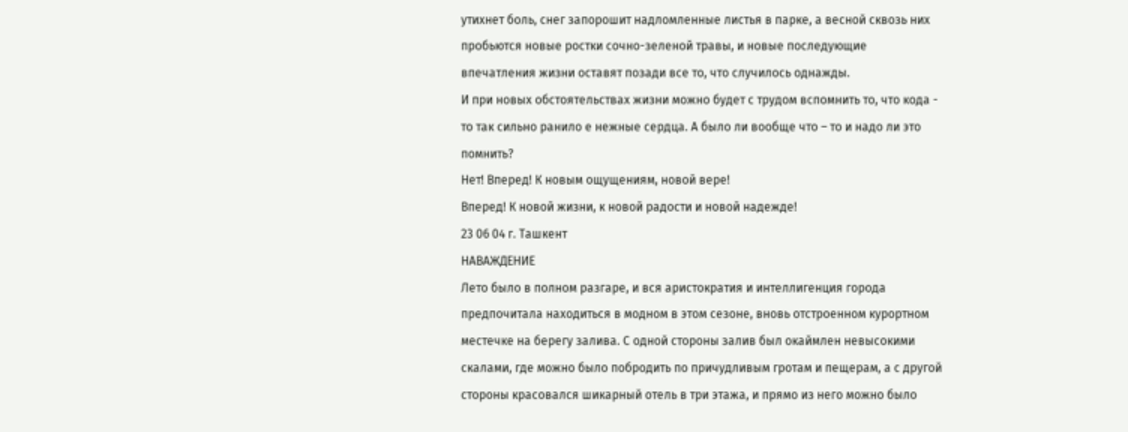утихнет боль, снег запорошит надломленные листья в парке, а весной сквозь них пробьются новые ростки сочно-зеленой травы, и новые последующие впечатления жизни оставят позади все то, что случилось однажды.
И при новых обстоятельствах жизни можно будет с трудом вспомнить то, что кода - то так сильно ранило е нежные сердца. А было ли вообще что – то и надо ли это помнить?
Нет! Вперед! К новым ощущениям, новой вере!
Вперед! К новой жизни, к новой радости и новой надежде!
23 06 04 г. Ташкент
НАВАЖДЕНИЕ
Лето было в полном разгаре, и вся аристократия и интеллигенция города предпочитала находиться в модном в этом сезоне, вновь отстроенном курортном местечке на берегу залива. С одной стороны залив был окаймлен невысокими скалами, где можно было побродить по причудливым гротам и пещерам, а с другой стороны красовался шикарный отель в три этажа, и прямо из него можно было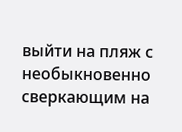выйти на пляж с необыкновенно сверкающим на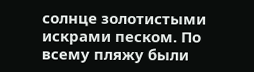солнце золотистыми искрами песком. По всему пляжу были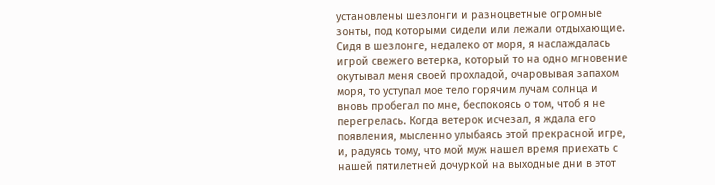установлены шезлонги и разноцветные огромные зонты, под которыми сидели или лежали отдыхающие.
Сидя в шезлонге, недалеко от моря, я наслаждалась игрой свежего ветерка, который то на одно мгновение окутывал меня своей прохладой, очаровывая запахом моря, то уступал мое тело горячим лучам солнца и вновь пробегал по мне, беспокоясь о том, чтоб я не перегрелась. Когда ветерок исчезал, я ждала его появления, мысленно улыбаясь этой прекрасной игре, и, радуясь тому, что мой муж нашел время приехать с нашей пятилетней дочуркой на выходные дни в этот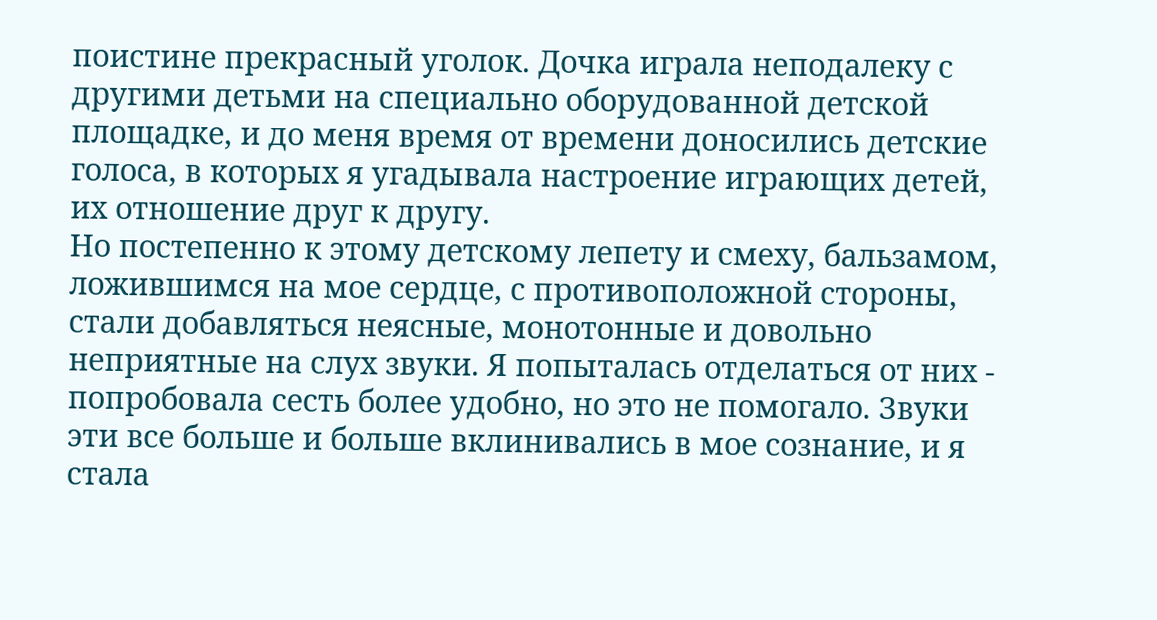поистине прекрасный уголок. Дочка играла неподалеку с другими детьми на специально оборудованной детской площадке, и до меня время от времени доносились детские голоса, в которых я угадывала настроение играющих детей, их отношение друг к другу.
Но постепенно к этому детскому лепету и смеху, бальзамом, ложившимся на мое сердце, с противоположной стороны, стали добавляться неясные, монотонные и довольно неприятные на слух звуки. Я попыталась отделаться от них - попробовала сесть более удобно, но это не помогало. Звуки эти все больше и больше вклинивались в мое сознание, и я стала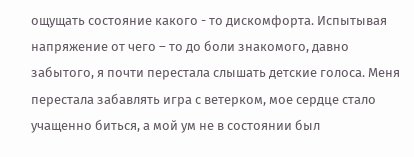ощущать состояние какого - то дискомфорта. Испытывая напряжение от чего – то до боли знакомого, давно забытого, я почти перестала слышать детские голоса. Меня перестала забавлять игра с ветерком, мое сердце стало учащенно биться, а мой ум не в состоянии был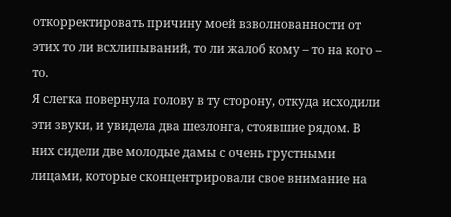откорректировать причину моей взволнованности от этих то ли всхлипываний, то ли жалоб кому – то на кого – то.
Я слегка повернула голову в ту сторону, откуда исходили эти звуки, и увидела два шезлонга, стоявшие рядом. В них сидели две молодые дамы с очень грустными лицами, которые сконцентрировали свое внимание на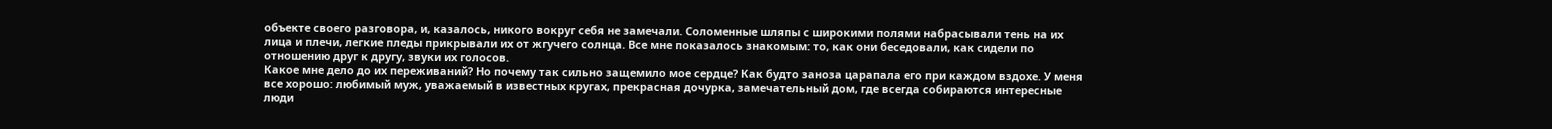объекте своего разговора, и, казалось, никого вокруг себя не замечали. Соломенные шляпы с широкими полями набрасывали тень на их лица и плечи, легкие пледы прикрывали их от жгучего солнца. Все мне показалось знакомым: то, как они беседовали, как сидели по отношению друг к другу, звуки их голосов.
Какое мне дело до их переживаний? Но почему так сильно защемило мое сердце? Как будто заноза царапала его при каждом вздохе. У меня все хорошо: любимый муж, уважаемый в известных кругах, прекрасная дочурка, замечательный дом, где всегда собираются интересные люди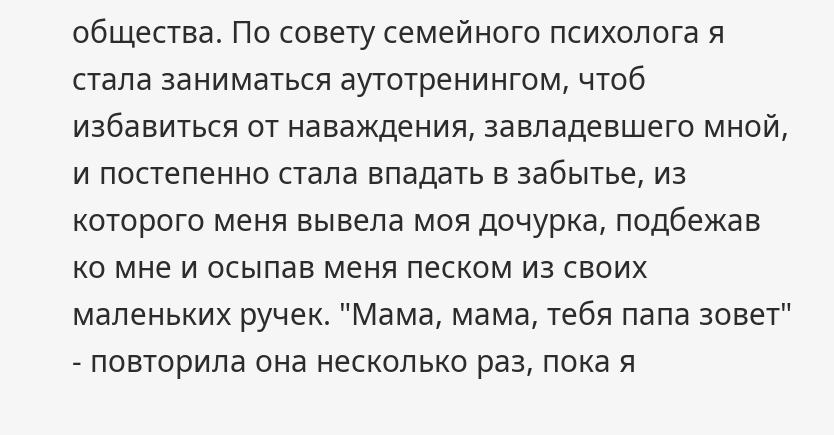общества. По совету семейного психолога я стала заниматься аутотренингом, чтоб избавиться от наваждения, завладевшего мной, и постепенно стала впадать в забытье, из которого меня вывела моя дочурка, подбежав ко мне и осыпав меня песком из своих маленьких ручек. "Мама, мама, тебя папа зовет" - повторила она несколько раз, пока я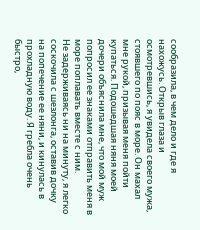сообразила, в чем дело и где я нахожусь. Открыв глаза и осмотревшись, я увидела своего мужа, стоявшего по пояс в море. Он махал мне рукой, призывая меня пойти купаться. Подошедшая няня моей дочери объяснила мне, что мой муж попросил ее знаками отправить меня в море поплавать вместе с ним.
Не задерживаясь ни на минуту, я легко соскочила с шезлонга, оставив дочку на попечение ее няни, и кинулась в прохладную воду. Я гребла очень быстро,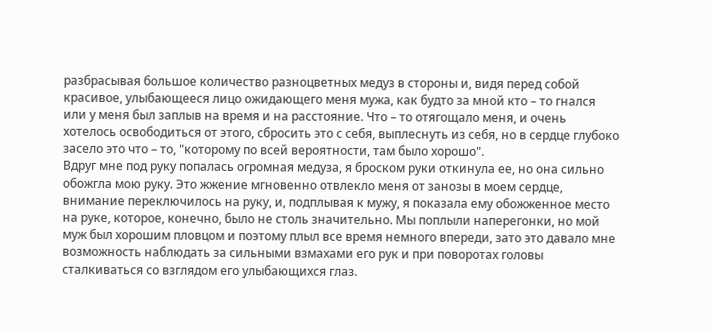разбрасывая большое количество разноцветных медуз в стороны и, видя перед собой красивое, улыбающееся лицо ожидающего меня мужа, как будто за мной кто – то гнался или у меня был заплыв на время и на расстояние. Что – то отягощало меня, и очень хотелось освободиться от этого, сбросить это с себя, выплеснуть из себя, но в сердце глубоко засело это что – то, "которому по всей вероятности, там было хорошо".
Вдруг мне под руку попалась огромная медуза, я броском руки откинула ее, но она сильно обожгла мою руку. Это жжение мгновенно отвлекло меня от занозы в моем сердце, внимание переключилось на руку, и, подплывая к мужу, я показала ему обожженное место на руке, которое, конечно, было не столь значительно. Мы поплыли наперегонки, но мой муж был хорошим пловцом и поэтому плыл все время немного впереди, зато это давало мне возможность наблюдать за сильными взмахами его рук и при поворотах головы сталкиваться со взглядом его улыбающихся глаз.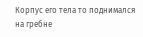Корпус его тела то поднимался на гребне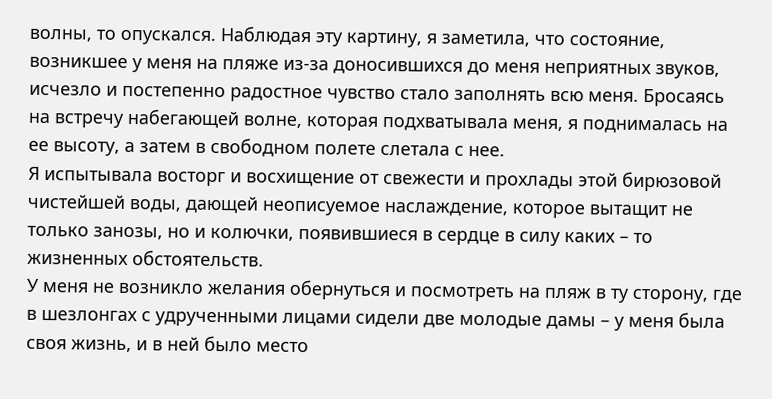волны, то опускался. Наблюдая эту картину, я заметила, что состояние, возникшее у меня на пляже из-за доносившихся до меня неприятных звуков, исчезло и постепенно радостное чувство стало заполнять всю меня. Бросаясь на встречу набегающей волне, которая подхватывала меня, я поднималась на ее высоту, а затем в свободном полете слетала с нее.
Я испытывала восторг и восхищение от свежести и прохлады этой бирюзовой чистейшей воды, дающей неописуемое наслаждение, которое вытащит не только занозы, но и колючки, появившиеся в сердце в силу каких – то жизненных обстоятельств.
У меня не возникло желания обернуться и посмотреть на пляж в ту сторону, где в шезлонгах с удрученными лицами сидели две молодые дамы – у меня была своя жизнь, и в ней было место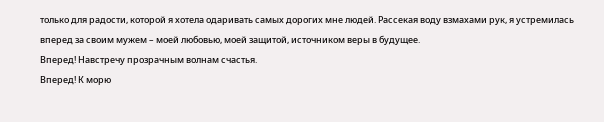только для радости, которой я хотела одаривать самых дорогих мне людей. Рассекая воду взмахами рук, я устремилась вперед за своим мужем – моей любовью, моей защитой, источником веры в будущее.
Вперед! Навстречу прозрачным волнам счастья.
Вперед! К морю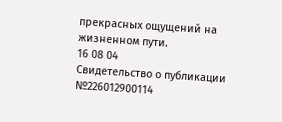прекрасных ощущений на жизненном пути.
16 08 04
Свидетельство о публикации №226012900114